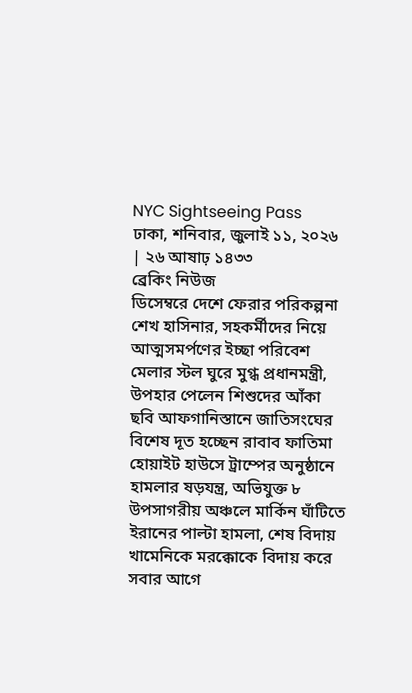NYC Sightseeing Pass
ঢাকা, শনিবার, জুলাই ১১, ২০২৬ | ২৬ আষাঢ় ১৪৩৩
ব্রেকিং নিউজ
ডিসেম্বরে দেশে ফেরার পরিকল্পনা শেখ হাসিনার, সহকর্মীদের নিয়ে আত্মসমর্পণের ইচ্ছা পরিবেশ মেলার স্টল ঘুরে মুগ্ধ প্রধানমন্ত্রী, উপহার পেলেন শিশুদের আঁকা ছবি আফগানিস্তানে জাতিসংঘের বিশেষ দূত হচ্ছেন রাবাব ফাতিমা হোয়াইট হাউসে ট্রাম্পের অনুষ্ঠানে হামলার ষড়যন্ত্র, অভিযুক্ত ৮ উপসাগরীয় অঞ্চলে মার্কিন ঘাঁটিতে ইরানের পাল্টা হামলা, শেষ বিদায় খামেনিকে মরক্কোকে বিদায় করে সবার আগে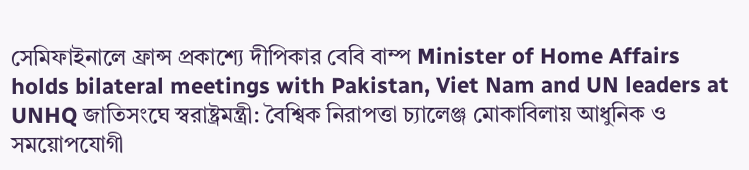সেমিফাইনালে ফ্রান্স প্রকাশ্যে দীপিকার বেবি বাম্প Minister of Home Affairs holds bilateral meetings with Pakistan, Viet Nam and UN leaders at UNHQ জাতিসংঘে স্বরাষ্ট্রমন্ত্রী: বৈশ্বিক নিরাপত্তা চ্যালেঞ্জ মোকাবিলায় আধুনিক ও সময়োপযোগী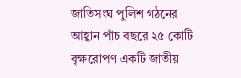জাতিসংঘ পুলিশ গঠনের আহ্বান পাঁচ বছরে ২৫ কোটি বৃক্ষরোপণ একটি জাতীয়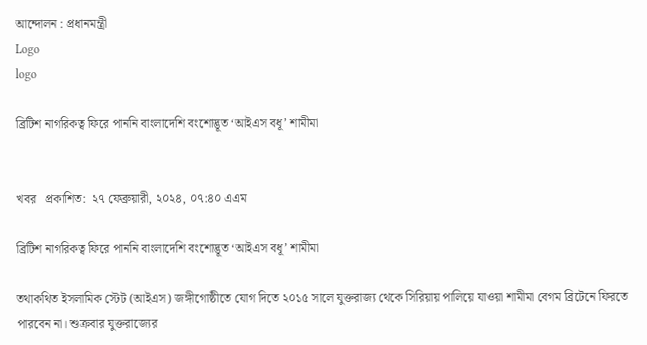আন্দোলন : প্রধানমন্ত্রী
Logo
logo

ব্রিটিশ নাগরিকত্ব ফিরে পাননি বাংলাদেশি বংশোদ্ভূত ‘আইএস বধূ’ শামীমা


খবর   প্রকাশিত:  ২৭ ফেব্রুয়ারী, ২০২৪, ০৭:৪০ এএম

ব্রিটিশ নাগরিকত্ব ফিরে পাননি বাংলাদেশি বংশোদ্ভূত ‘আইএস বধূ’ শামীমা

তথাকথিত ইসলামিক স্টেট (আইএস) জঙ্গীগোষ্ঠীতে যোগ দিতে ২০১৫ সালে যুক্তরাজ্য থেকে সিরিয়ায় পালিয়ে যাওয়া শামীমা বেগম ব্রিটেনে ফিরতে পারবেন না। শুক্রবার যুক্তরাজ্যের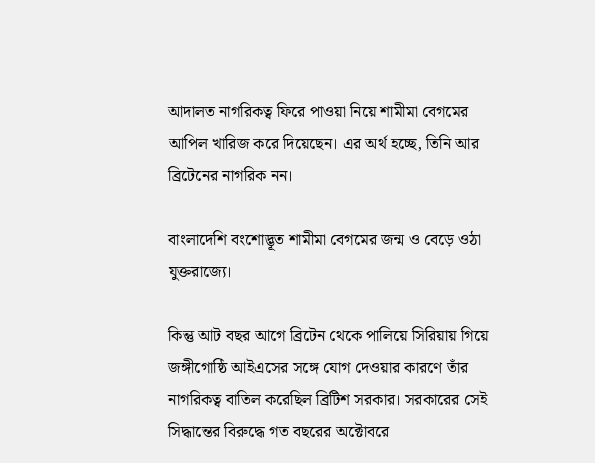আদালত নাগরিকত্ব ফিরে পাওয়া নিয়ে শামীমা বেগমের আপিল খারিজ করে দিয়েছেন। এর অর্থ হচ্ছে, তিনি আর ব্রিটেনের নাগরিক নন।

বাংলাদেশি বংশোদ্ভূত শামীমা বেগমের জন্ম ও বেড়ে ওঠা যুক্তরাজ্যে।

কিন্তু আট বছর আগে ব্রিটেন থেকে পালিয়ে সিরিয়ায় গিয়ে জঙ্গীগোষ্ঠি আইএসের সঙ্গে যোগ দেওয়ার কারণে তাঁর নাগরিকত্ব বাতিল করেছিল ব্রিটিশ সরকার। সরকারের সেই সিদ্ধান্তের বিরুদ্ধে গত বছরের অক্টোবরে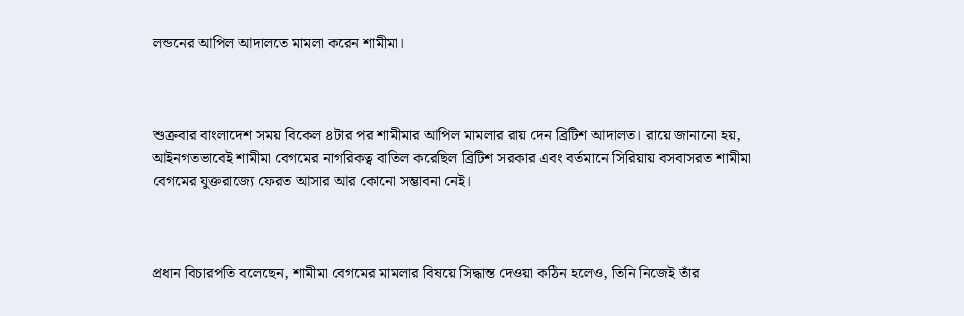লন্ডনের আপিল আদালতে মামলা করেন শামীমা।



শুক্রবার বাংলাদেশ সময় বিকেল ৪টার পর শামীমার আপিল মামলার রায় দেন ব্রিটিশ আদালত। রায়ে জানানো হয়, আইনগতভাবেই শামীমা বেগমের নাগরিকত্ব বাতিল করেছিল ব্রিটিশ সরকার এবং বর্তমানে সিরিয়ায় বসবাসরত শামীমা বেগমের যুক্তরাজ্যে ফেরত আসার আর কোনো সম্ভাবনা নেই।



প্রধান বিচারপতি বলেছেন, শামীমা বেগমের মামলার বিষয়ে সিদ্ধান্ত দেওয়া কঠিন হলেও, তিনি নিজেই তাঁর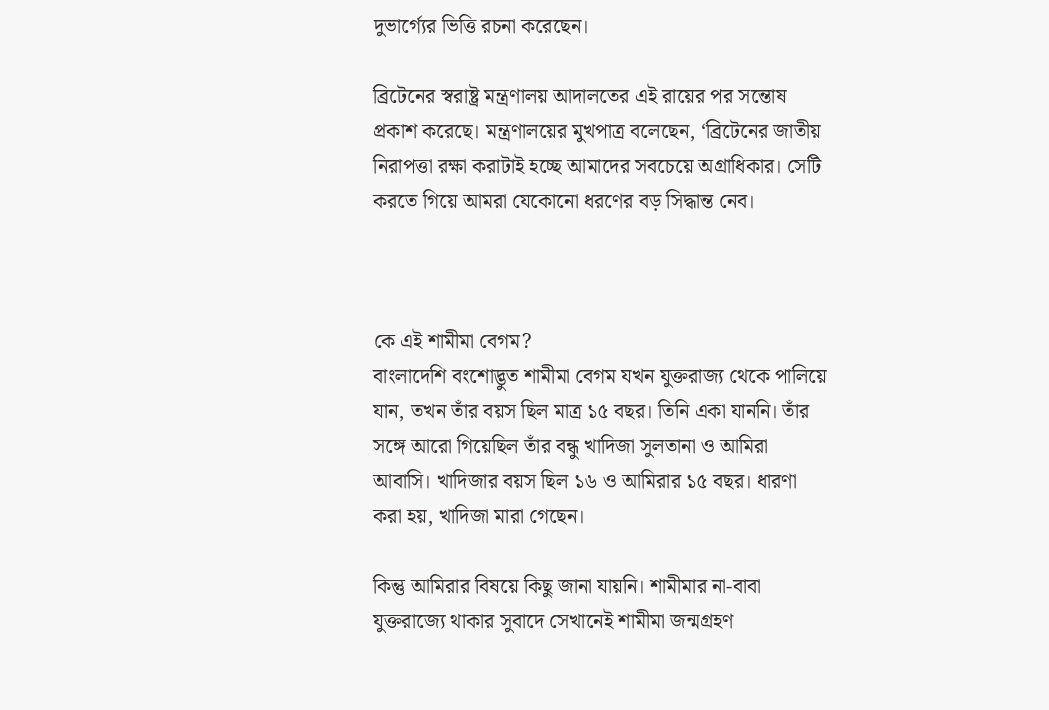দুভার্গ্যের ভিত্তি রচনা করেছেন।

ব্রিটেনের স্বরাষ্ট্র মন্ত্রণালয় আদালতের এই রায়ের পর সন্তোষ প্রকাশ করেছে। মন্ত্রণালয়ের মুখপাত্র বলেছেন, ‘ব্রিটেনের জাতীয় নিরাপত্তা রক্ষা করাটাই হচ্ছে আমাদের সবচেয়ে অগ্রাধিকার। সেটি করতে গিয়ে আমরা যেকোনো ধরণের বড় সিদ্ধান্ত নেব।



কে এই শামীমা বেগম?
বাংলাদেশি বংশোদ্ভুত শামীমা বেগম যখন যুক্তরাজ্য থেকে পালিয়ে যান, তখন তাঁর বয়স ছিল মাত্র ১৫ বছর। তিনি একা যাননি। তাঁর সঙ্গে আরো গিয়েছিল তাঁর বন্ধু খাদিজা সুলতানা ও আমিরা আবাসি। খাদিজার বয়স ছিল ১৬ ও আমিরার ১৫ বছর। ধারণা করা হয়, খাদিজা মারা গেছেন।

কিন্তু আমিরার বিষয়ে কিছু জানা যায়নি। শামীমার না-বাবা যুক্তরাজ্যে থাকার সুবাদে সেখানেই শামীমা জন্মগ্রহণ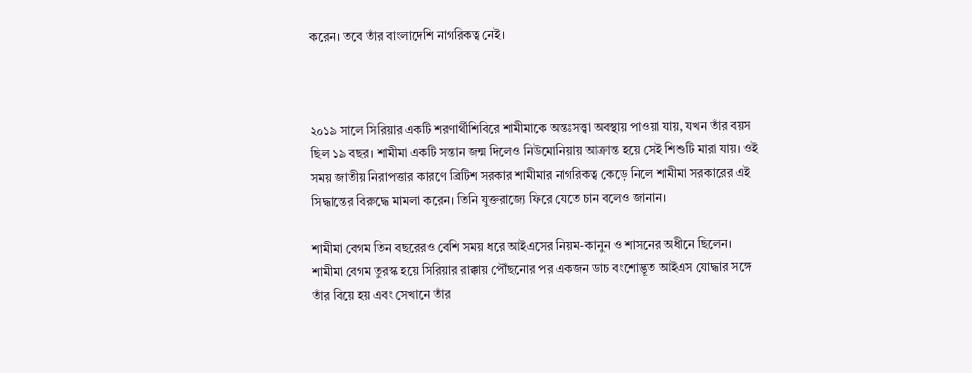করেন। তবে তাঁর বাংলাদেশি নাগরিকত্ব নেই।



২০১৯ সালে সিরিয়ার একটি শরণার্থীশিবিরে শামীমাকে অন্তঃসত্ত্বা অবস্থায় পাওয়া যায়, যখন তাঁর বয়স ছিল ১৯ বছর। শামীমা একটি সন্তান জন্ম দিলেও নিউমোনিয়ায় আক্রান্ত হয়ে সেই শিশুটি মারা যায়। ওই সময় জাতীয় নিরাপত্তার কারণে ব্রিটিশ সরকার শামীমার নাগরিকত্ব কেড়ে নিলে শামীমা সরকারের এই সিদ্ধান্তের বিরুদ্ধে মামলা করেন। তিনি যুক্তরাজ্যে ফিরে যেতে চান বলেও জানান।

শামীমা বেগম তিন বছরেরও বেশি সময় ধরে আইএসের নিয়ম-কানুন ও শাসনের অধীনে ছিলেন। শামীমা বেগম তুরস্ক হয়ে সিরিয়ার রাক্কায় পৌঁছনোর পর একজন ডাচ বংশোদ্ভূত আইএস যোদ্ধার সঙ্গে তাঁর বিয়ে হয় এবং সেখানে তাঁর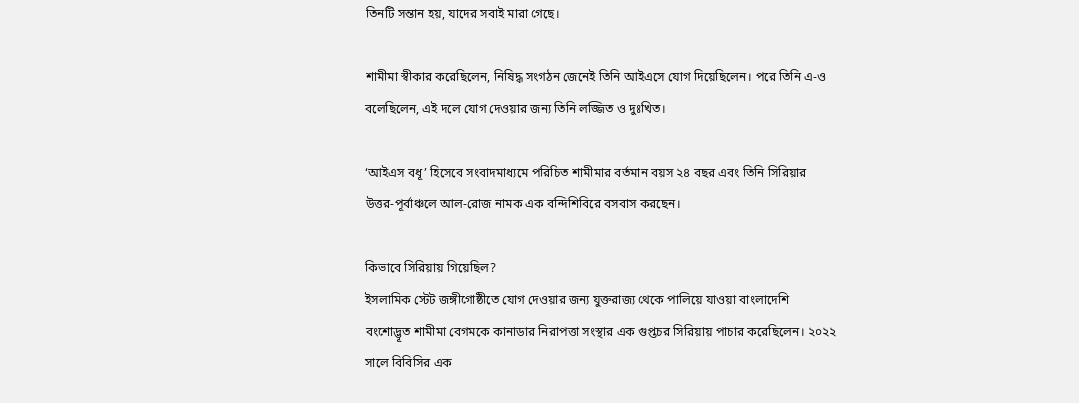তিনটি সন্তান হয়, যাদের সবাই মারা গেছে।

শামীমা স্বীকার করেছিলেন, নিষিদ্ধ সংগঠন জেনেই তিনি আইএসে যোগ দিয়েছিলেন। পরে তিনি এ-ও বলেছিলেন, এই দলে যোগ দেওয়ার জন্য তিনি লজ্জিত ও দুঃখিত।

‘আইএস বধূ’ হিসেবে সংবাদমাধ্যমে পরিচিত শামীমার বর্তমান বয়স ২৪ বছর এবং তিনি সিরিয়ার উত্তর-পূর্বাঞ্চলে আল-রোজ নামক এক বন্দিশিবিরে বসবাস করছেন।

কিভাবে সিরিয়ায় গিয়েছিল?
ইসলামিক স্টেট জঙ্গীগোষ্ঠীতে যোগ দেওয়ার জন্য যুক্তরাজ্য থেকে পালিয়ে যাওয়া বাংলাদেশি বংশোদ্ভূত শামীমা বেগমকে কানাডার নিরাপত্তা সংস্থার এক গুপ্তচর সিরিয়ায় পাচার করেছিলেন। ২০২২ সালে বিবিসির এক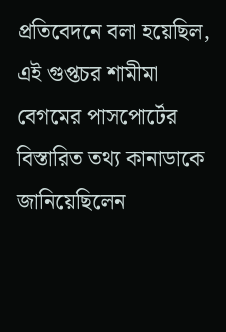প্রতিবেদনে বলা হয়েছিল, এই গুপ্তচর শামীমা বেগমের পাসপোর্টের বিস্তারিত তথ্য কানাডাকে জানিয়েছিলেন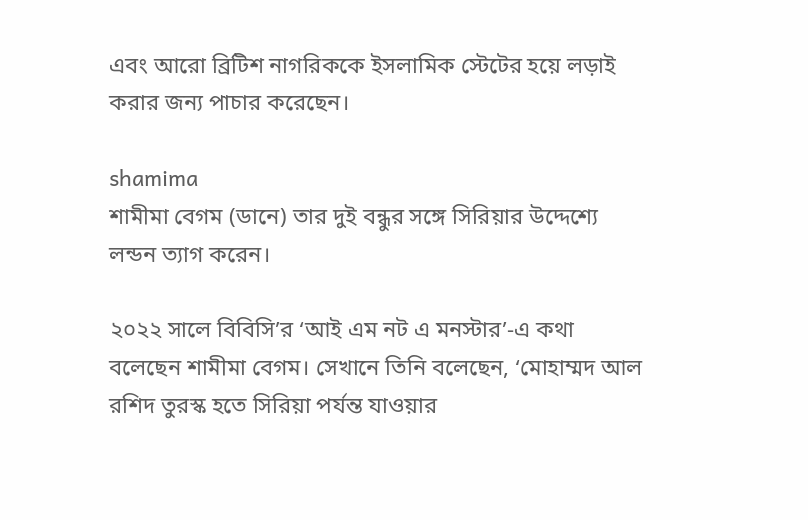এবং আরো ব্রিটিশ নাগরিককে ইসলামিক স্টেটের হয়ে লড়াই করার জন্য পাচার করেছেন।

shamima
শামীমা বেগম (ডানে) তার দুই বন্ধুর সঙ্গে সিরিয়ার উদ্দেশ্যে লন্ডন ত্যাগ করেন।

২০২২ সালে বিবিসি’র ‘আই এম নট এ মনস্টার’-এ কথা বলেছেন শামীমা বেগম। সেখানে তিনি বলেছেন, ‘মোহাম্মদ আল রশিদ তুরস্ক হতে সিরিয়া পর্যন্ত যাওয়ার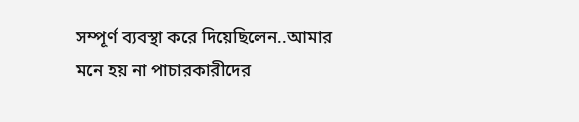সম্পূর্ণ ব্যবস্থা করে দিয়েছিলেন..আমার মনে হয় না পাচারকারীদের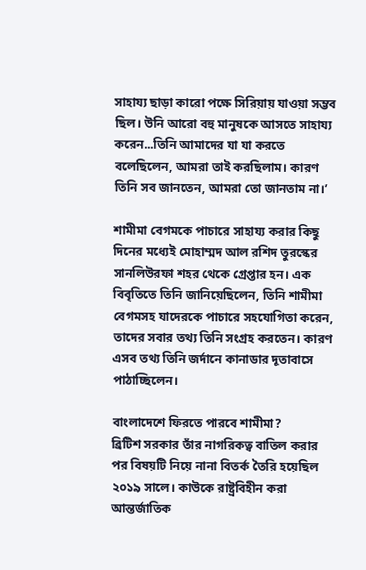সাহায্য ছাড়া কারো পক্ষে সিরিয়ায় যাওয়া সম্ভব ছিল। উনি আরো বহু মানুষকে আসতে সাহায্য করেন...তিনি আমাদের যা যা করতে বলেছিলেন, আমরা তাই করছিলাম। কারণ তিনি সব জানতেন, আমরা তো জানতাম না।’

শামীমা বেগমকে পাচারে সাহায্য করার কিছু দিনের মধ্যেই মোহাম্মদ আল রশিদ তুরস্কের সানলিউরফা শহর থেকে গ্রেপ্তার হন। এক বিবৃতিতে তিনি জানিয়েছিলেন, তিনি শামীমা বেগমসহ যাদেরকে পাচারে সহযোগিতা করেন, তাদের সবার তথ্য তিনি সংগ্রহ করতেন। কারণ এসব তথ্য তিনি জর্দানে কানাডার দূতাবাসে পাঠাচ্ছিলেন।

বাংলাদেশে ফিরতে পারবে শামীমা?
ব্রিটিশ সরকার তাঁর নাগরিকত্ব বাতিল করার পর বিষয়টি নিয়ে নানা বিতর্ক তৈরি হয়েছিল ২০১৯ সালে। কাউকে রাষ্ট্রবিহীন করা আন্তর্জাতিক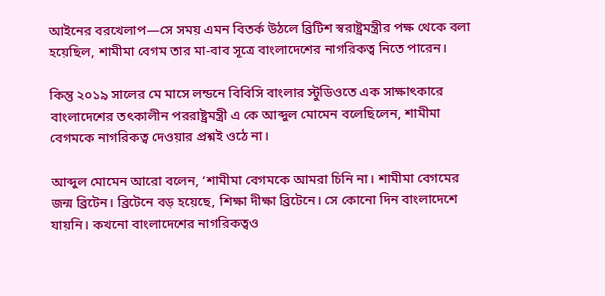আইনের বরখেলাপ—সে সময় এমন বিতর্ক উঠলে ব্রিটিশ স্বরাষ্ট্রমন্ত্রীর পক্ষ থেকে বলা হয়েছিল, শামীমা বেগম তার মা-বাব সূত্রে বাংলাদেশের নাগরিকত্ব নিতে পারেন।

কিন্তু ২০১৯ সালের মে মাসে লন্ডনে বিবিসি বাংলার স্টুডিওতে এক সাক্ষাৎকারে বাংলাদেশের তৎকালীন পররাষ্ট্রমন্ত্রী এ কে আব্দুল মোমেন বলেছিলেন, শামীমা বেগমকে নাগরিকত্ব দেওয়ার প্রশ্নই ওঠে না।

আব্দুল মোমেন আরো বলেন, ‘শামীমা বেগমকে আমরা চিনি না। শামীমা বেগমের জন্ম ব্রিটেন। ব্রিটেনে বড় হয়েছে, শিক্ষা দীক্ষা ব্রিটেনে। সে কোনো দিন বাংলাদেশে যায়নি। কখনো বাংলাদেশের নাগরিকত্বও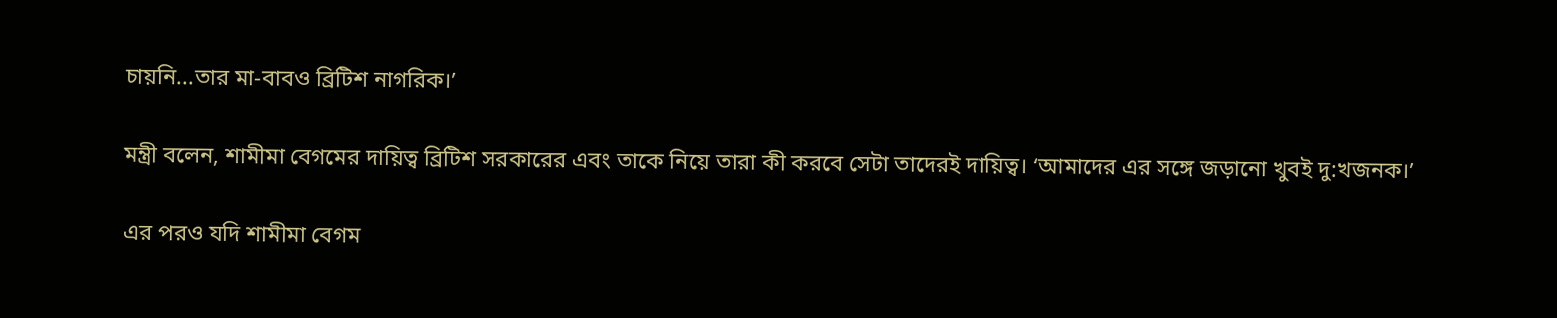চায়নি...তার মা-বাবও ব্রিটিশ নাগরিক।’

মন্ত্রী বলেন, শামীমা বেগমের দায়িত্ব ব্রিটিশ সরকারের এবং তাকে নিয়ে তারা কী করবে সেটা তাদেরই দায়িত্ব। ‘আমাদের এর সঙ্গে জড়ানো খুবই দু:খজনক।’

এর পরও যদি শামীমা বেগম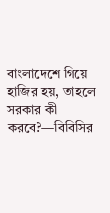বাংলাদেশে গিয়ে হাজির হয়, তাহলে সরকার কী করবে?—বিবিসির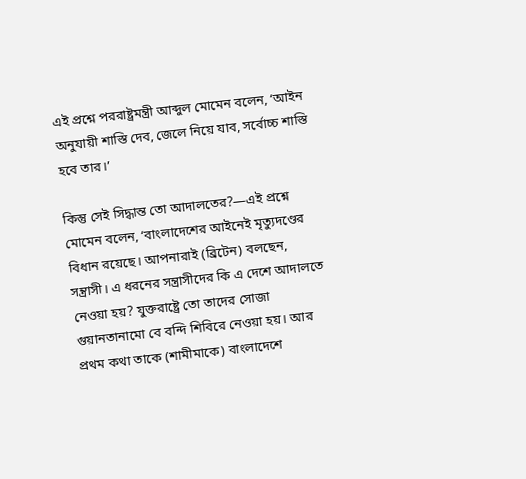এই প্রশ্নে পররাষ্ট্রমন্ত্রী আব্দুল মোমেন বলেন, ‘আইন অনুযায়ী শাস্তি দেব, জেলে নিয়ে যাব, সর্বোচ্চ শাস্তি হবে তার।’

কিন্তু সেই সিদ্ধান্ত তো আদালতের?—এই প্রশ্নে মোমেন বলেন, ‘বাংলাদেশের আইনেই মৃত্যুদণ্ডের বিধান রয়েছে। আপনারাই (ব্রিটেন) বলছেন, সন্ত্রাসী। এ ধরনের সন্ত্রাসীদের কি এ দেশে আদালতে নেওয়া হয়? যুক্তরাষ্ট্রে তো তাদের সোজা গুয়ানতানামো বে বন্দি শিবিরে নেওয়া হয়। আর প্রথম কথা তাকে (শামীমাকে) বাংলাদেশে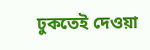ঢুকতেই দেওয়া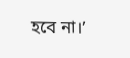হবে না।’